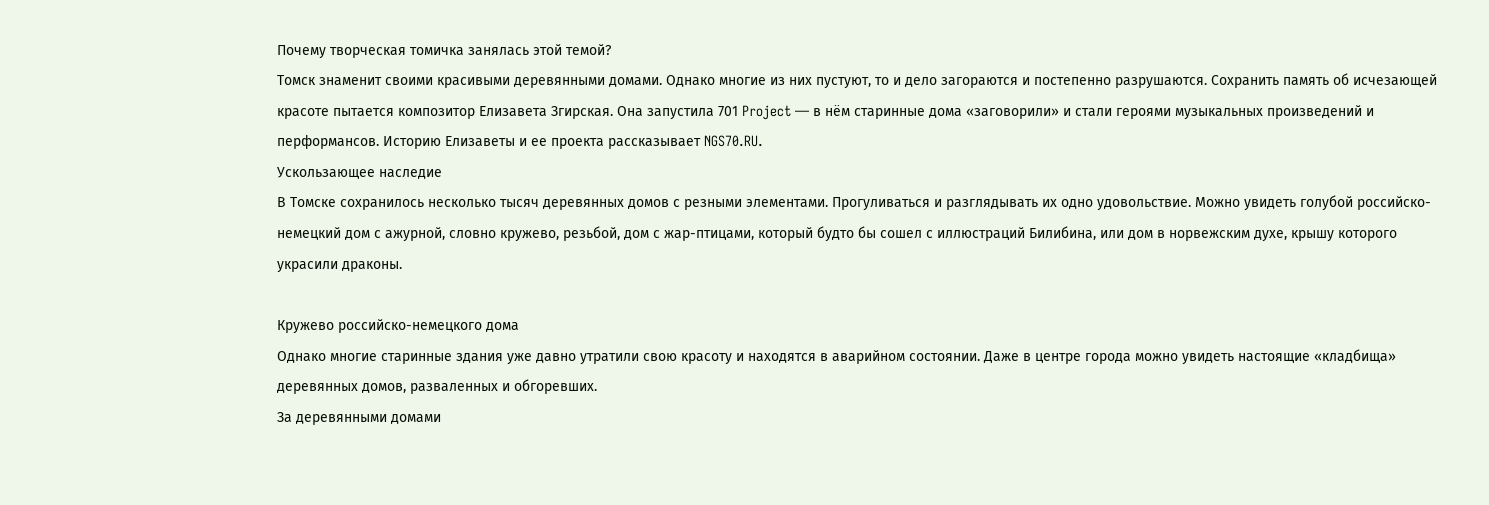Почему творческая томичка занялась этой темой?
Томск знаменит своими красивыми деревянными домами. Однако многие из них пустуют, то и дело загораются и постепенно разрушаются. Сохранить память об исчезающей красоте пытается композитор Елизавета Згирская. Она запустила 701 Project — в нём старинные дома «заговорили» и стали героями музыкальных произведений и перформансов. Историю Елизаветы и ее проекта рассказывает NGS70.RU.
Ускользающее наследие
В Томске сохранилось несколько тысяч деревянных домов с резными элементами. Прогуливаться и разглядывать их одно удовольствие. Можно увидеть голубой российско-немецкий дом с ажурной, словно кружево, резьбой, дом с жар-птицами, который будто бы сошел с иллюстраций Билибина, или дом в норвежским духе, крышу которого украсили драконы.

Кружево российско-немецкого дома
Однако многие старинные здания уже давно утратили свою красоту и находятся в аварийном состоянии. Даже в центре города можно увидеть настоящие «кладбища» деревянных домов, разваленных и обгоревших.
За деревянными домами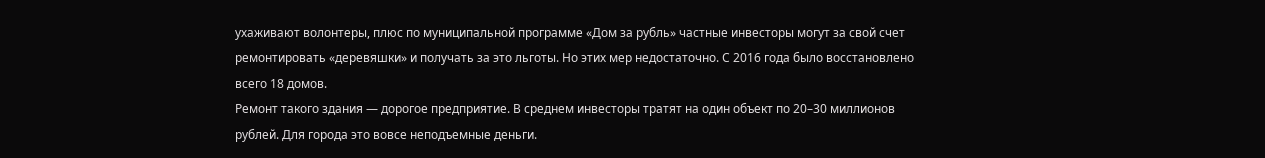ухаживают волонтеры, плюс по муниципальной программе «Дом за рубль» частные инвесторы могут за свой счет ремонтировать «деревяшки» и получать за это льготы. Но этих мер недостаточно. С 2016 года было восстановлено всего 18 домов.
Ремонт такого здания — дорогое предприятие. В среднем инвесторы тратят на один объект по 20–30 миллионов рублей. Для города это вовсе неподъемные деньги.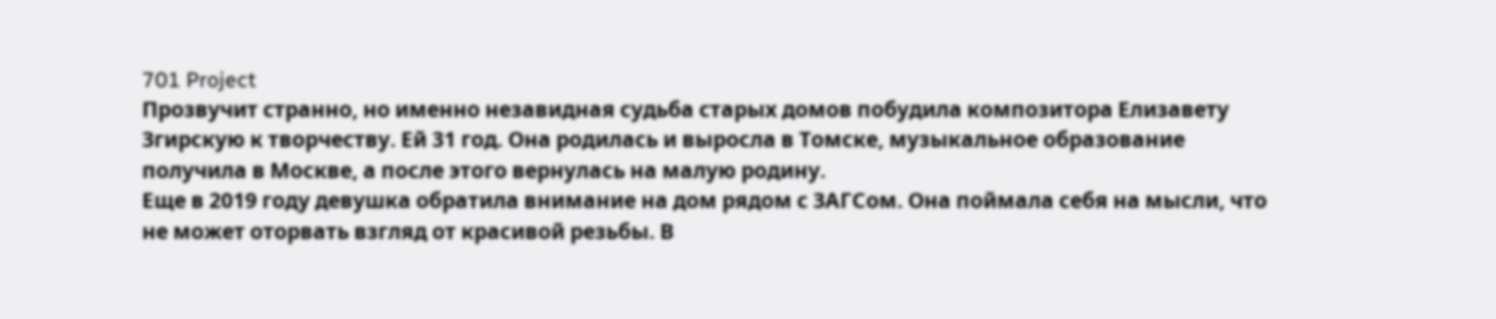701 Project
Прозвучит странно, но именно незавидная судьба старых домов побудила композитора Елизавету Згирскую к творчеству. Ей 31 год. Она родилась и выросла в Томске, музыкальное образование получила в Москве, а после этого вернулась на малую родину.
Еще в 2019 году девушка обратила внимание на дом рядом с ЗАГСом. Она поймала себя на мысли, что не может оторвать взгляд от красивой резьбы. В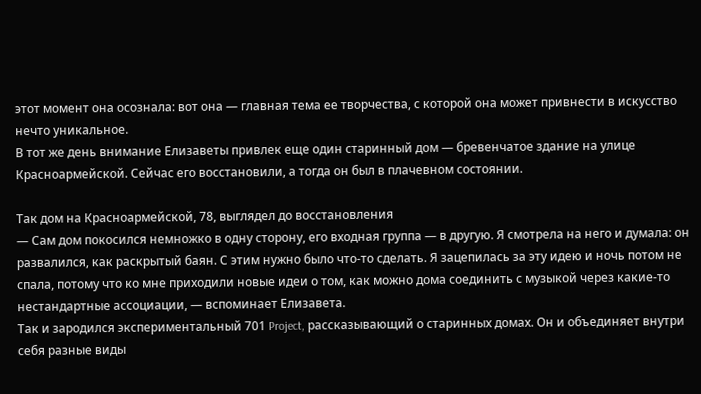этот момент она осознала: вот она — главная тема ее творчества, с которой она может привнести в искусство нечто уникальное.
В тот же день внимание Елизаветы привлек еще один старинный дом — бревенчатое здание на улице Красноармейской. Сейчас его восстановили, а тогда он был в плачевном состоянии.

Так дом на Красноармейской, 78, выглядел до восстановления
— Сам дом покосился немножко в одну сторону, его входная группа — в другую. Я смотрела на него и думала: он развалился, как раскрытый баян. С этим нужно было что-то сделать. Я зацепилась за эту идею и ночь потом не спала, потому что ко мне приходили новые идеи о том, как можно дома соединить с музыкой через какие-то нестандартные ассоциации, — вспоминает Елизавета.
Так и зародился экспериментальный 701 Project, рассказывающий о старинных домах. Он и объединяет внутри себя разные виды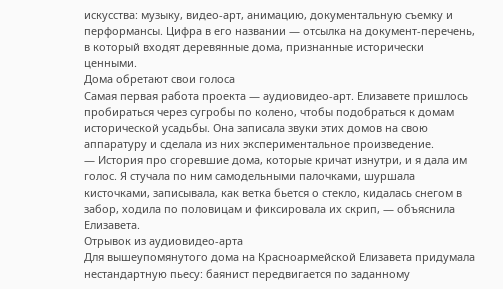искусства: музыку, видео-арт, анимацию, документальную съемку и перформансы. Цифра в его названии — отсылка на документ-перечень, в который входят деревянные дома, признанные исторически ценными.
Дома обретают свои голоса
Самая первая работа проекта — аудиовидео-арт. Елизавете пришлось пробираться через сугробы по колено, чтобы подобраться к домам исторической усадьбы. Она записала звуки этих домов на свою аппаратуру и сделала из них экспериментальное произведение.
— История про сгоревшие дома, которые кричат изнутри, и я дала им голос. Я стучала по ним самодельными палочками, шуршала кисточками, записывала, как ветка бьется о стекло, кидалась снегом в забор, ходила по половицам и фиксировала их скрип, — объяснила Елизавета.
Отрывок из аудиовидео-арта
Для вышеупомянутого дома на Красноармейской Елизавета придумала нестандартную пьесу: баянист передвигается по заданному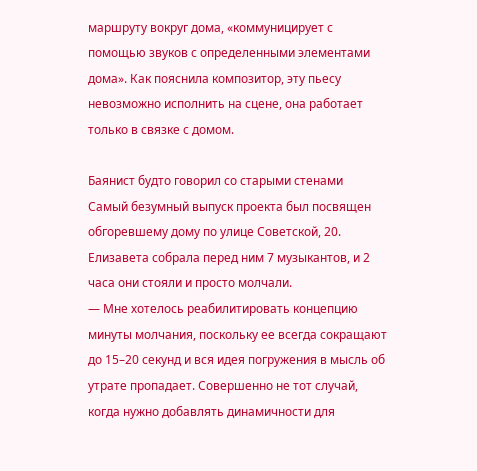маршруту вокруг дома, «коммуницирует с помощью звуков с определенными элементами дома». Как пояснила композитор, эту пьесу невозможно исполнить на сцене, она работает только в связке с домом.

Баянист будто говорил со старыми стенами
Самый безумный выпуск проекта был посвящен обгоревшему дому по улице Советской, 20. Елизавета собрала перед ним 7 музыкантов, и 2 часа они стояли и просто молчали.
— Мне хотелось реабилитировать концепцию минуты молчания, поскольку ее всегда сокращают до 15–20 секунд и вся идея погружения в мысль об утрате пропадает. Совершенно не тот случай, когда нужно добавлять динамичности для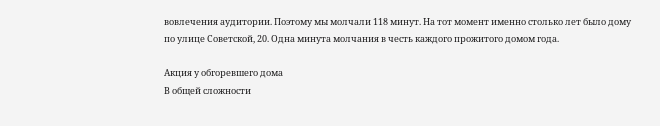вовлечения аудитории. Поэтому мы молчали 118 минут. На тот момент именно столько лет было дому по улице Советской, 20. Одна минута молчания в честь каждого прожитого домом года.

Акция у обгоревшего дома
В общей сложности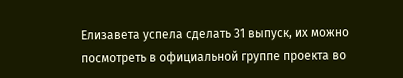Елизавета успела сделать 31 выпуск, их можно посмотреть в официальной группе проекта во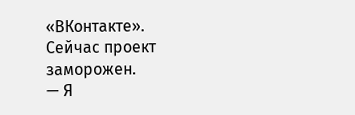«ВКонтакте». Сейчас проект заморожен.
— Я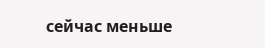сейчас меньше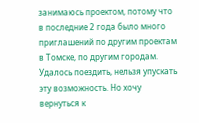занимаюсь проектом, потому что в последние 2 года было много приглашений по другим проектам в Томске, по другим городам. Удалось поездить, нельзя упускать эту возможность. Но хочу вернуться к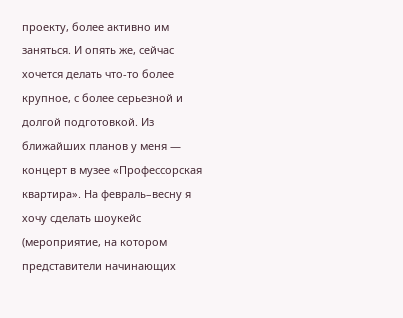проекту, более активно им заняться. И опять же, сейчас хочется делать что-то более крупное, с более серьезной и долгой подготовкой. Из ближайших планов у меня — концерт в музее «Профессорская квартира». На февраль–весну я хочу сделать шоукейс (мероприятие, на котором представители начинающих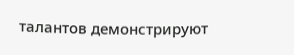талантов демонстрируют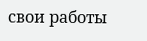свои работы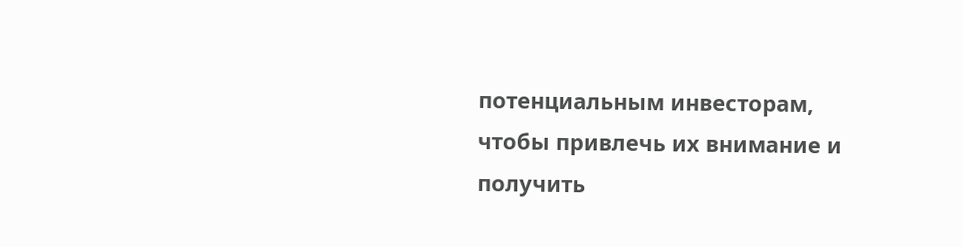потенциальным инвесторам, чтобы привлечь их внимание и получить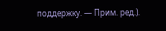поддержку. — Прим. ред.).